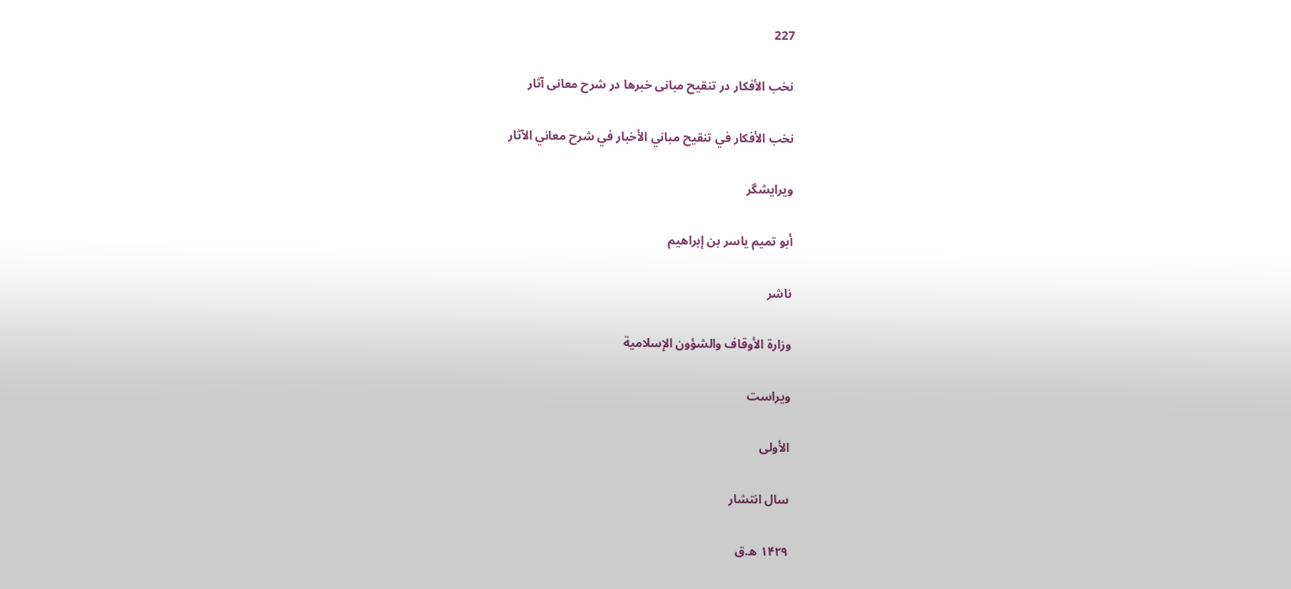227

نخب الأفکار در تنقیح مبانی خبرها در شرح معانی آثار

نخب الأفكار في تنقيح مباني الأخبار في شرح معاني الآثار

ویرایشگر

أبو تميم ياسر بن إبراهيم

ناشر

وزارة الأوقاف والشؤون الإسلامية

ویراست

الأولى

سال انتشار

۱۴۲۹ ه.ق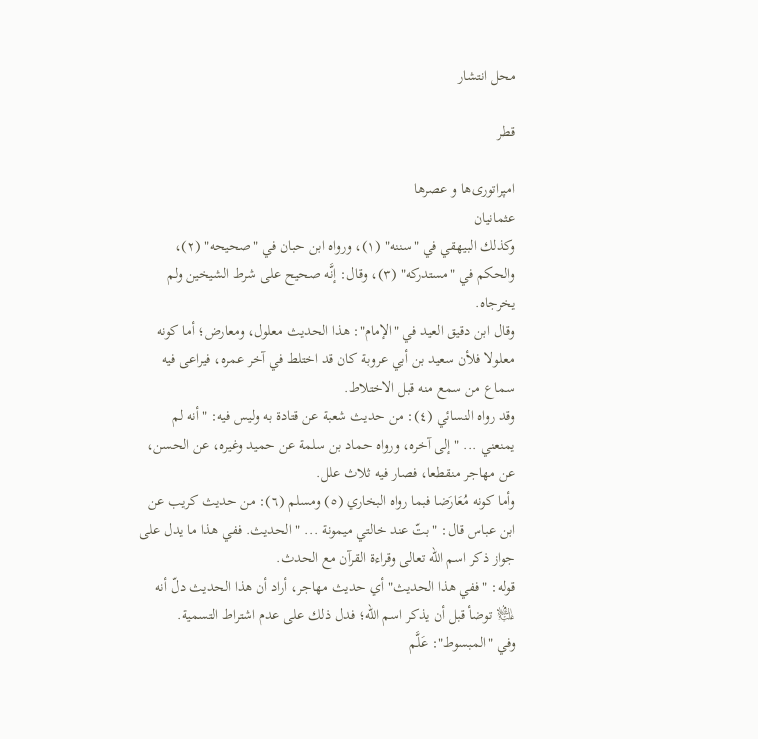محل انتشار

قطر

امپراتوری‌ها و عصرها
عثمانیان
وكذلك البيهقي في "سننه" (١)، ورواه ابن حبان في "صحيحه" (٢)، والحكم في "مستدركه" (٣)، وقال: إنَّه صحيح على شرط الشيخين ولم يخرجاه.
وقال ابن دقيق العيد في "الإمام": هذا الحديث معلول، ومعارض؛ أما كونه معلولا فلأن سعيد بن أبي عروبة كان قد اختلط في آخر عمره، فيراعى فيه سماع من سمع منه قبل الاختلاط.
وقد رواه النسائي (٤): من حديث شعبة عن قتادة به وليس فيه: "أنه لم يمنعني ... " إلى آخره، ورواه حماد بن سلمة عن حميد وغيره، عن الحسن، عن مهاجر منقطعا، فصار فيه ثلاث علل.
وأما كونه مُعَارَضا فبما رواه البخاري (٥) ومسلم (٦): من حديث كريب عن ابن عباس قال: "بتّ عند خالتي ميمونة ... " الحديث. ففي هذا ما يدل على جواز ذكر اسم الله تعالى وقراءة القرآن مع الحدث.
قوله: "ففي هذا الحديث" أي حديث مهاجر، أراد أن هذا الحديث دلّ أنه ﵇ توضأ قبل أن يذكر اسم الله؛ فدل ذلك على عدم اشتراط التسمية.
وفي "المبسوط": عَلَّم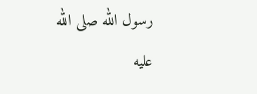رسول الله صلى الله عليه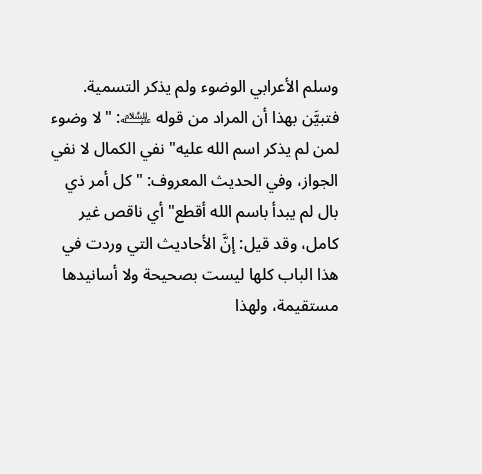وسلم الأعرابي الوضوء ولم يذكر التسمية. فتبيَّن بهذا أن المراد من قوله ﵇: "لا وضوء لمن لم يذكر اسم الله عليه" نفي الكمال لا نفي الجواز، وفي الحديث المعروف: "كل أمر ذي بال لم يبدأ باسم الله أقطع" أي ناقص غير كامل، وقد قيل: إنَّ الأحاديث التي وردت في هذا الباب كلها ليست بصحيحة ولا أسانيدها مستقيمة، ولهذا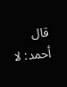قال أحمد: لا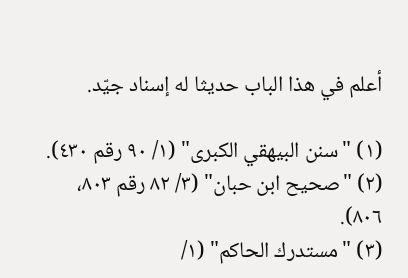أعلم في هذا الباب حديثا له إسناد جيّد.

(١) "سنن البيهقي الكبرى" (١/ ٩٠ رقم ٤٣٠).
(٢) "صحيح ابن حبان" (٣/ ٨٢ رقم ٨٠٣، ٨٠٦).
(٣) "مستدرك الحاكم" (١/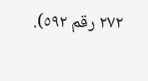٢٧٢ رقم ٥٩٢).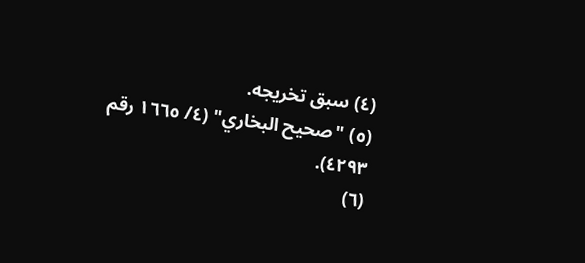(٤) سبق تخريجه.
(٥) "صحيح البخاري" (٤/ ١٦٦٥ رقم ٤٢٩٣).
(٦)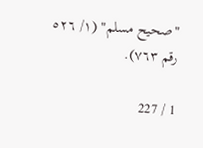"صحيح مسلم" (١/ ٥٢٦ رقم ٧٦٣).

1 / 227